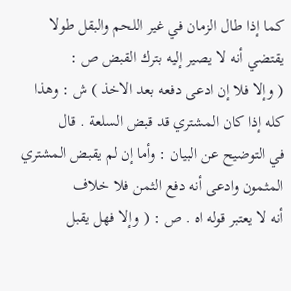كما إذا طال الزمان في غير اللحم والبقل طولا يقتضي أنه لا يصير إليه بترك القبض ص :
( وإلا فلا إن ادعى دفعه بعد الاخذ ) ش : وهذا كله إذا كان المشتري قد قبض السلعة . قال
في التوضيح عن البيان : وأما إن لم يقبض المشتري المثمون وادعى أنه دفع الثمن فلا خلاف
أنه لا يعتبر قوله اه . ص : ( وإلا فهل يقبل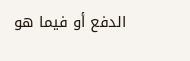الدفع أو فيما هو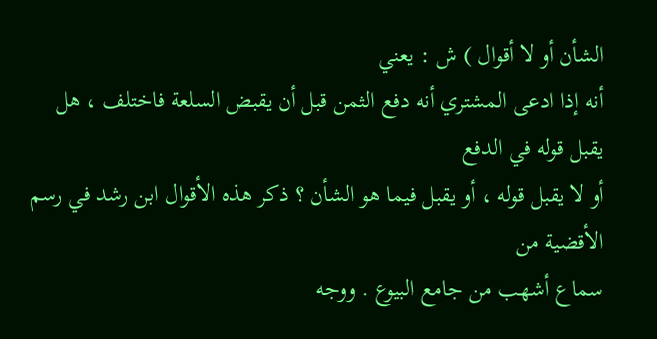الشأن أو لا أقوال ) ش : يعني
أنه إذا ادعى المشتري أنه دفع الثمن قبل أن يقبض السلعة فاختلف ، هل يقبل قوله في الدفع
أو لا يقبل قوله ، أو يقبل فيما هو الشأن ؟ ذكر هذه الأقوال ابن رشد في رسم الأقضية من
سماع أشهب من جامع البيوع . ووجه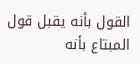القول بأنه يقبل قول المبتاع بأنه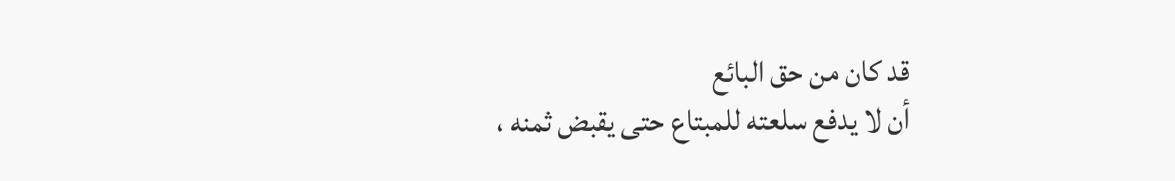قد كان من حق البائع
أن لا يدفع سلعته للمبتاع حتى يقبض ثمنه ،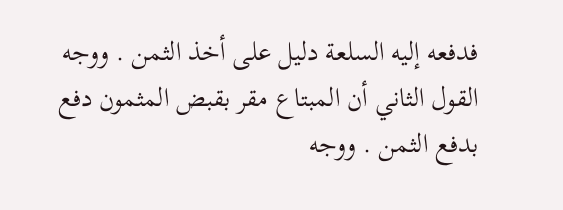فدفعه إليه السلعة دليل على أخذ الثمن . ووجه
القول الثاني أن المبتاع مقر بقبض المثمون دفع بدفع الثمن . ووجه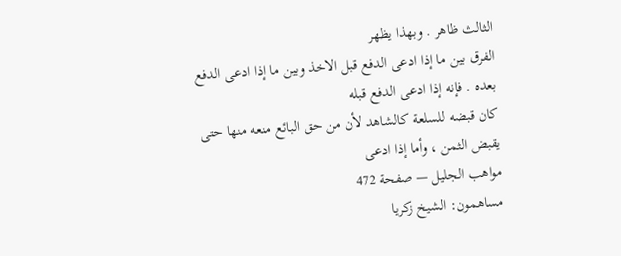الثالث ظاهر . وبهذا يظهر
الفرق بين ما إذا ادعى الدفع قبل الاخذ وبين ما إذا ادعى الدفع بعده . فإنه إذا ادعى الدفع قبله
كان قبضه للسلعة كالشاهد لأن من حق البائع منعه منها حتى يقبض الثمن ، وأما إذا ادعى
مواهب الجليل — صفحة 472
مساهمون: الشيخ زكريا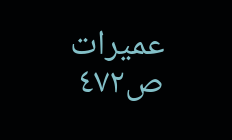عميرات
ص٤٧٢